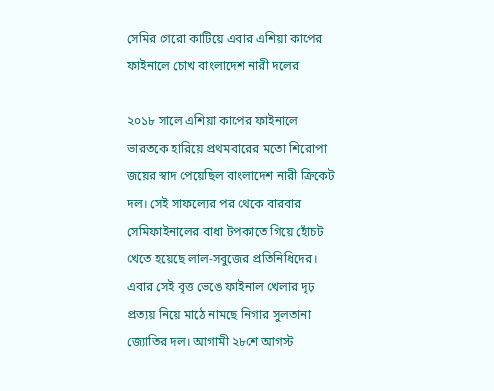সেমির গেরো কাটিয়ে এবার এশিয়া কাপের ফাইনালে চোখ বাংলাদেশ নারী দলের

২০১৮ সালে এশিয়া কাপের ফাইনালে ভারতকে হারিয়ে প্রথমবারের মতো শিরোপা জয়ের স্বাদ পেয়েছিল বাংলাদেশ নারী ক্রিকেট দল। সেই সাফল্যের পর থেকে বারবার সেমিফাইনালের বাধা টপকাতে গিয়ে হোঁচট খেতে হয়েছে লাল-সবুজের প্রতিনিধিদের। এবার সেই বৃত্ত ভেঙে ফাইনাল খেলার দৃঢ় প্রত্যয় নিয়ে মাঠে নামছে নিগার সুলতানা জ্যোতির দল। আগামী ২৮শে আগস্ট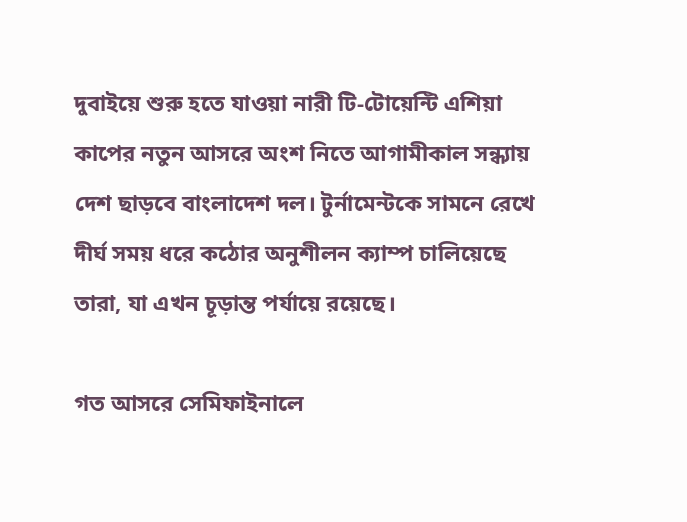দুবাইয়ে শুরু হতে যাওয়া নারী টি-টোয়েন্টি এশিয়া কাপের নতুন আসরে অংশ নিতে আগামীকাল সন্ধ্যায় দেশ ছাড়বে বাংলাদেশ দল। টুর্নামেন্টকে সামনে রেখে দীর্ঘ সময় ধরে কঠোর অনুশীলন ক্যাম্প চালিয়েছে তারা, যা এখন চূড়ান্ত পর্যায়ে রয়েছে।

গত আসরে সেমিফাইনালে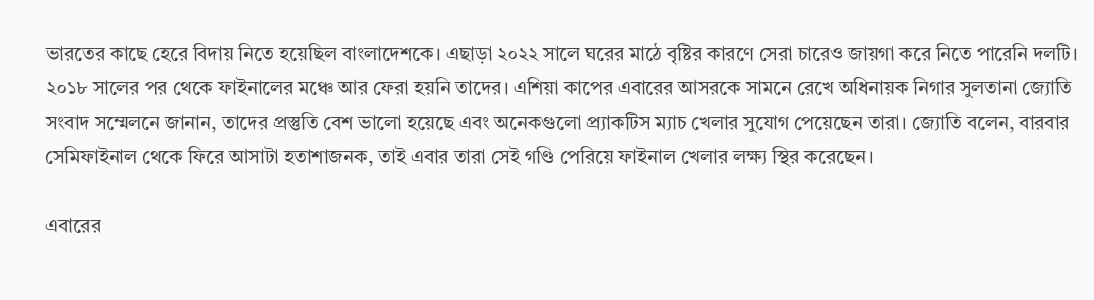ভারতের কাছে হেরে বিদায় নিতে হয়েছিল বাংলাদেশকে। এছাড়া ২০২২ সালে ঘরের মাঠে বৃষ্টির কারণে সেরা চারেও জায়গা করে নিতে পারেনি দলটি। ২০১৮ সালের পর থেকে ফাইনালের মঞ্চে আর ফেরা হয়নি তাদের। এশিয়া কাপের এবারের আসরকে সামনে রেখে অধিনায়ক নিগার সুলতানা জ্যোতি সংবাদ সম্মেলনে জানান, তাদের প্রস্তুতি বেশ ভালো হয়েছে এবং অনেকগুলো প্র্যাকটিস ম্যাচ খেলার সুযোগ পেয়েছেন তারা। জ্যোতি বলেন, বারবার সেমিফাইনাল থেকে ফিরে আসাটা হতাশাজনক, তাই এবার তারা সেই গণ্ডি পেরিয়ে ফাইনাল খেলার লক্ষ্য স্থির করেছেন।

এবারের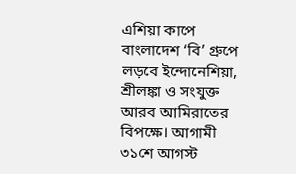এশিয়া কাপে বাংলাদেশ ‘বি’ গ্রুপে লড়বে ইন্দোনেশিয়া, শ্রীলঙ্কা ও সংযুক্ত আরব আমিরাতের বিপক্ষে। আগামী ৩১শে আগস্ট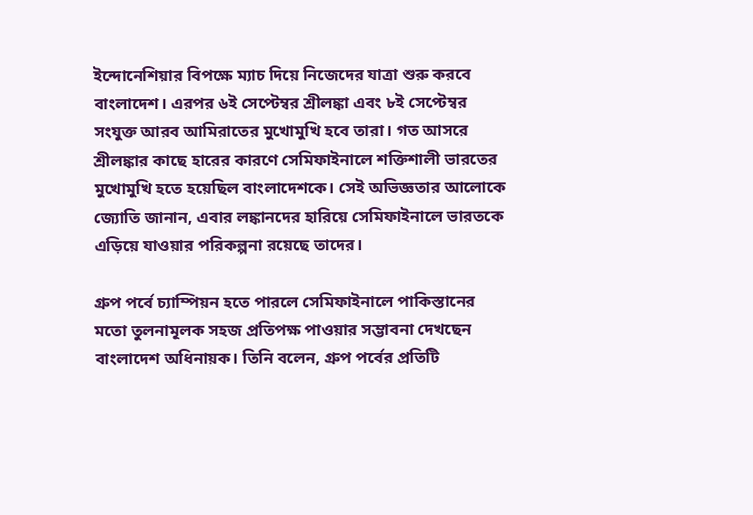ইন্দোনেশিয়ার বিপক্ষে ম্যাচ দিয়ে নিজেদের যাত্রা শুরু করবে বাংলাদেশ। এরপর ৬ই সেপ্টেম্বর শ্রীলঙ্কা এবং ৮ই সেপ্টেম্বর সংযুক্ত আরব আমিরাতের মুখোমুখি হবে তারা। গত আসরে শ্রীলঙ্কার কাছে হারের কারণে সেমিফাইনালে শক্তিশালী ভারতের মুখোমুখি হতে হয়েছিল বাংলাদেশকে। সেই অভিজ্ঞতার আলোকে জ্যোতি জানান, এবার লঙ্কানদের হারিয়ে সেমিফাইনালে ভারতকে এড়িয়ে যাওয়ার পরিকল্পনা রয়েছে তাদের।

গ্রুপ পর্বে চ্যাম্পিয়ন হতে পারলে সেমিফাইনালে পাকিস্তানের মতো তুলনামূলক সহজ প্রতিপক্ষ পাওয়ার সম্ভাবনা দেখছেন বাংলাদেশ অধিনায়ক। তিনি বলেন, গ্রুপ পর্বের প্রতিটি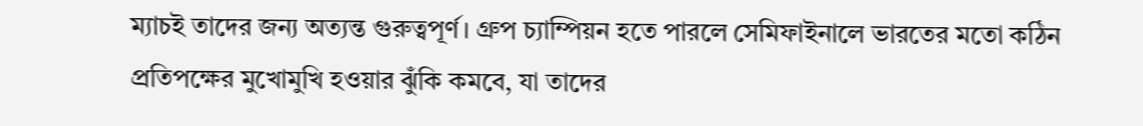ম্যাচই তাদের জন্য অত্যন্ত গুরুত্বপূর্ণ। গ্রুপ চ্যাম্পিয়ন হতে পারলে সেমিফাইনালে ভারতের মতো কঠিন প্রতিপক্ষের মুখোমুখি হওয়ার ঝুঁকি কমবে, যা তাদের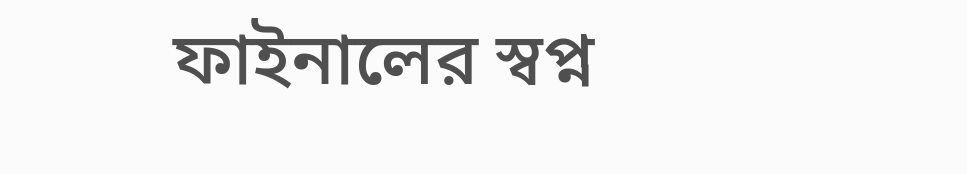ফাইনালের স্বপ্ন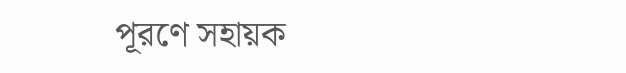পূরণে সহায়ক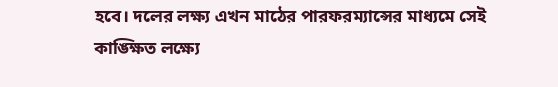হবে। দলের লক্ষ্য এখন মাঠের পারফরম্যান্সের মাধ্যমে সেই কাঙ্ক্ষিত লক্ষ্যে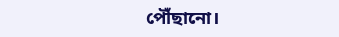পৌঁছানো।